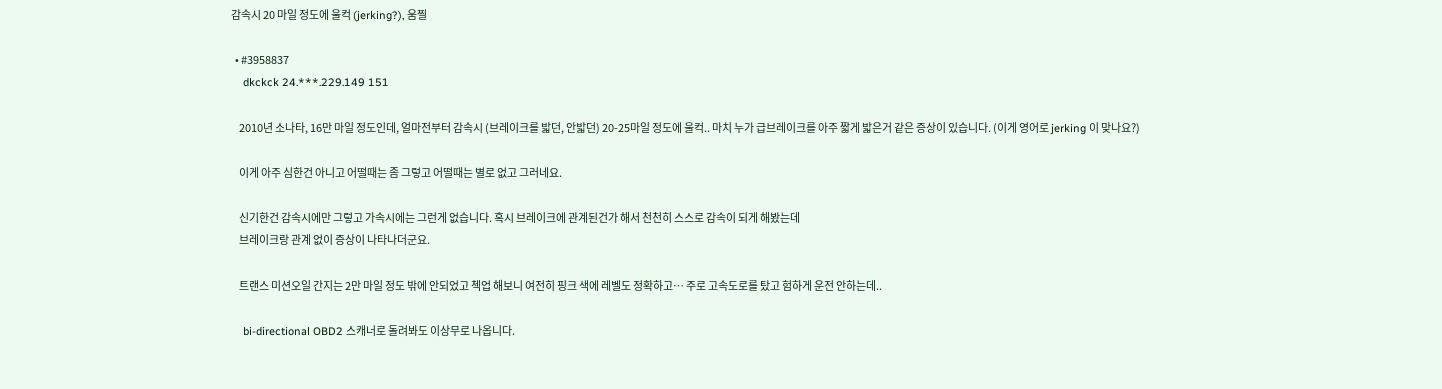감속시 20 마일 정도에 울컥 (jerking?), 움찔

  • #3958837
    dkckck 24.***.229.149 151

    2010년 소나타, 16만 마일 정도인데, 얼마전부터 감속시 (브레이크를 밟던, 안밟던) 20-25마일 정도에 울컥.. 마치 누가 급브레이크를 아주 짧게 밟은거 같은 증상이 있습니다. (이게 영어로 jerking 이 맞나요?)

    이게 아주 심한건 아니고 어떨때는 좀 그렇고 어떨때는 별로 없고 그러네요.

    신기한건 감속시에만 그렇고 가속시에는 그런게 없습니다. 혹시 브레이크에 관계된건가 해서 천천히 스스로 감속이 되게 해봤는데
    브레이크랑 관계 없이 증상이 나타나더군요.

    트랜스 미션오일 간지는 2만 마일 정도 밖에 안되었고 첵업 해보니 여전히 핑크 색에 레벨도 정확하고… 주로 고속도로를 탔고 험하게 운전 안하는데..

    bi-directional OBD2 스캐너로 돌려봐도 이상무로 나옵니다.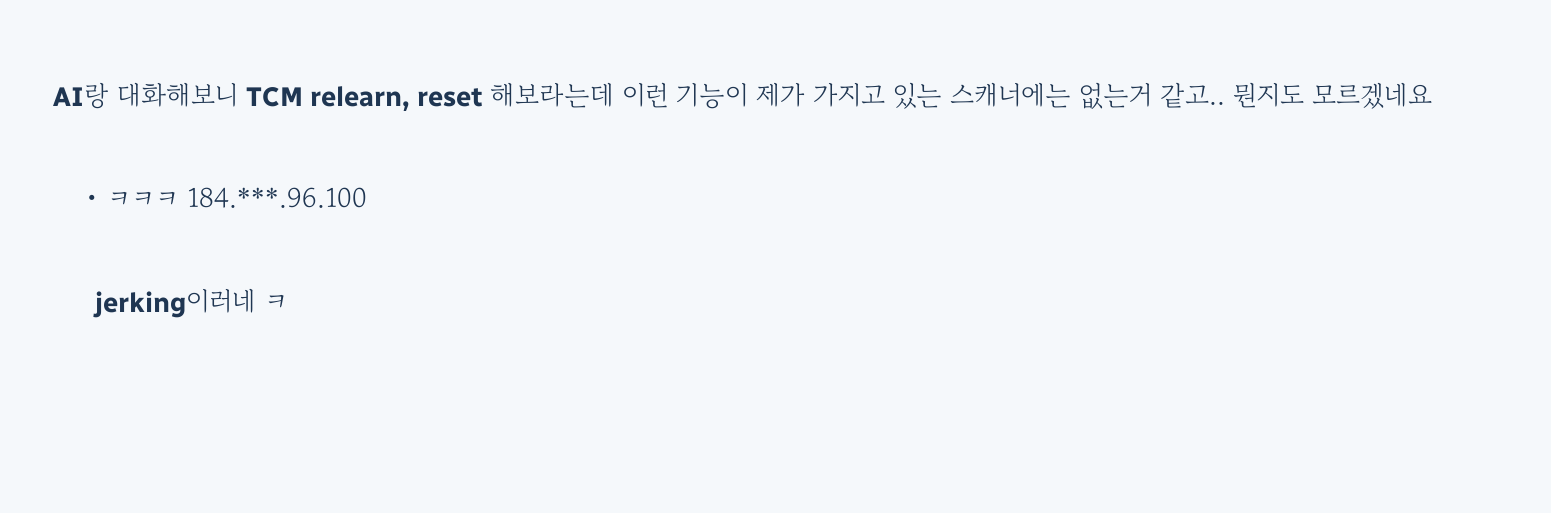AI랑 대화해보니 TCM relearn, reset 해보라는데 이런 기능이 제가 가지고 있는 스캐너에는 없는거 같고.. 뭔지도 모르겠네요

    • ㅋㅋㅋ 184.***.96.100

      jerking이러네 ㅋ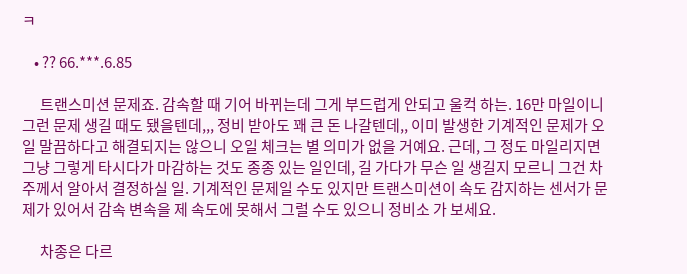ㅋ

    • ?? 66.***.6.85

      트랜스미션 문제죠. 감속할 때 기어 바뀌는데 그게 부드럽게 안되고 울컥 하는. 16만 마일이니 그런 문제 생길 때도 됐을텐데,,, 정비 받아도 꽤 큰 돈 나갈텐데,, 이미 발생한 기계적인 문제가 오일 말끔하다고 해결되지는 않으니 오일 체크는 별 의미가 없을 거예요. 근데, 그 정도 마일리지면 그냥 그렇게 타시다가 마감하는 것도 종종 있는 일인데, 길 가다가 무슨 일 생길지 모르니 그건 차주께서 알아서 결정하실 일. 기계적인 문제일 수도 있지만 트랜스미션이 속도 감지하는 센서가 문제가 있어서 감속 변속을 제 속도에 못해서 그럴 수도 있으니 정비소 가 보세요.

      차종은 다르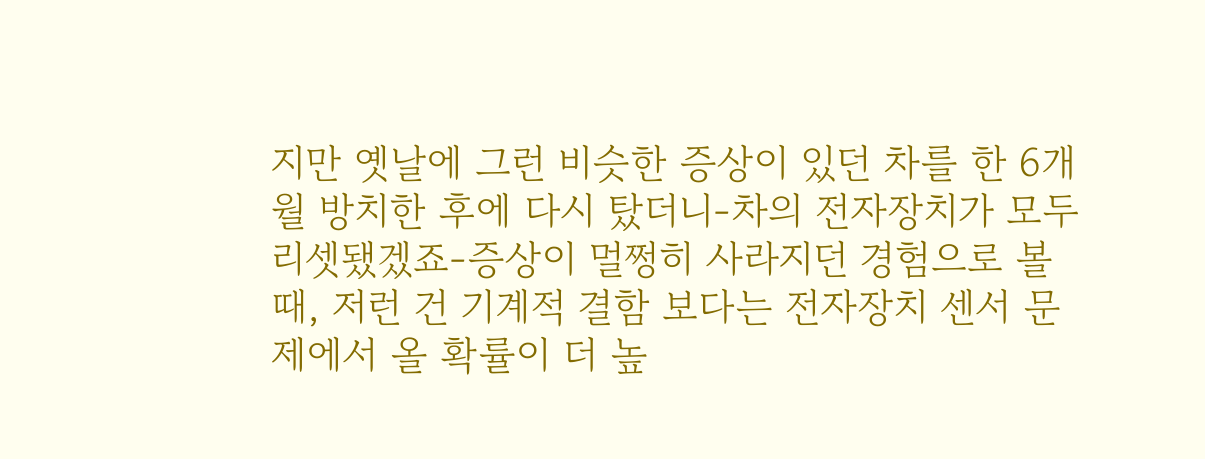지만 옛날에 그런 비슷한 증상이 있던 차를 한 6개월 방치한 후에 다시 탔더니-차의 전자장치가 모두 리셋됐겠죠-증상이 멀쩡히 사라지던 경험으로 볼 때, 저런 건 기계적 결함 보다는 전자장치 센서 문제에서 올 확률이 더 높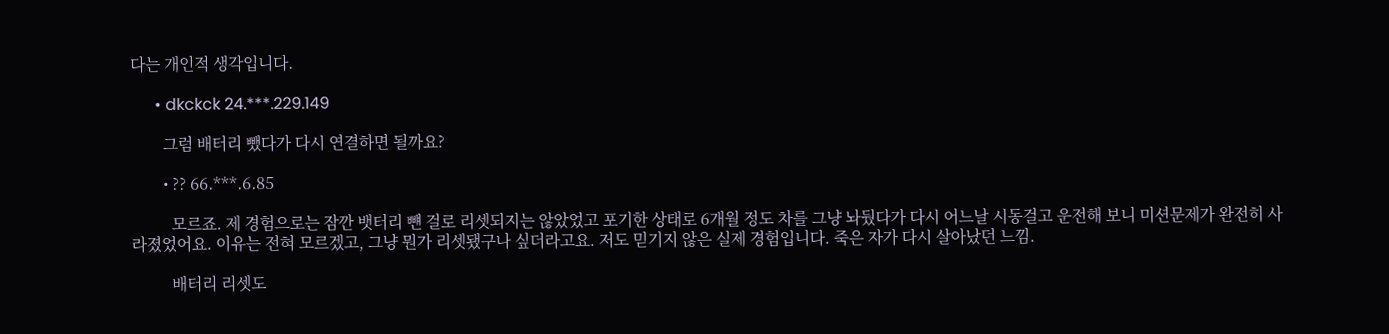다는 개인적 생각입니다.

      • dkckck 24.***.229.149

        그럼 배터리 뺐다가 다시 연결하면 될까요?

        • ?? 66.***.6.85

          모르죠. 제 경험으로는 잠깐 뱃터리 뺸 걸로 리셋되지는 않았었고 포기한 상태로 6개월 정도 차를 그냥 놔뒀다가 다시 어느날 시동걸고 운전해 보니 미션문제가 완전히 사라졌었어요. 이유는 전혀 모르겠고, 그냥 뭔가 리셋됐구나 싶더라고요. 저도 믿기지 않은 실제 경험입니다. 죽은 자가 다시 살아났던 느낌.

          배터리 리셋도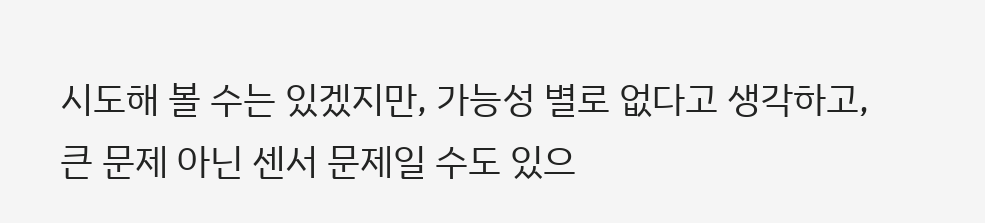시도해 볼 수는 있겠지만, 가능성 별로 없다고 생각하고, 큰 문제 아닌 센서 문제일 수도 있으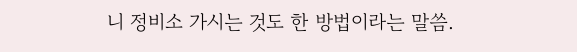니 정비소 가시는 것도 한 방법이라는 말씀.